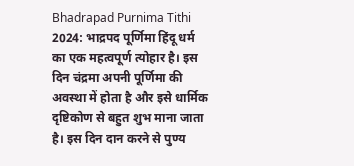Bhadrapad Purnima Tithi 2024: भाद्रपद पूर्णिमा हिंदू धर्म का एक महत्वपूर्ण त्योहार है। इस दिन चंद्रमा अपनी पूर्णिमा की अवस्था में होता है और इसे धार्मिक दृष्टिकोण से बहुत शुभ माना जाता है। इस दिन दान करने से पुण्य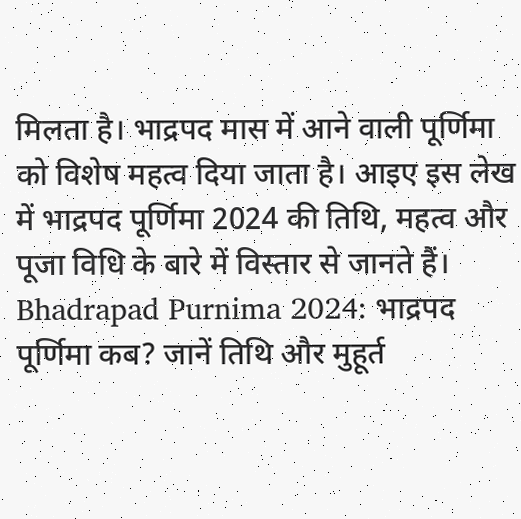मिलता है। भाद्रपद मास में आने वाली पूर्णिमा को विशेष महत्व दिया जाता है। आइए इस लेख में भाद्रपद पूर्णिमा 2024 की तिथि, महत्व और पूजा विधि के बारे में विस्तार से जानते हैं।
Bhadrapad Purnima 2024: भाद्रपद पूर्णिमा कब? जानें तिथि और मुहूर्त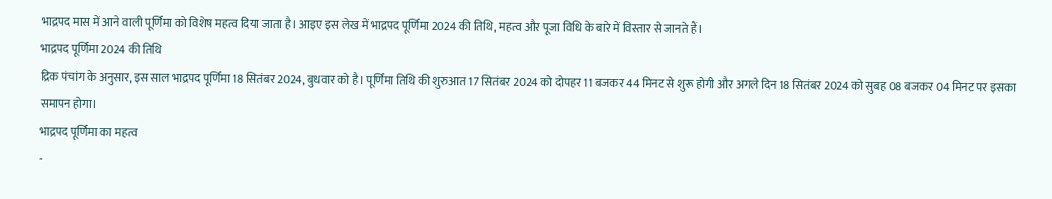भाद्रपद मास में आने वाली पूर्णिमा को विशेष महत्व दिया जाता है। आइए इस लेख में भाद्रपद पूर्णिमा 2024 की तिथि, महत्व और पूजा विधि के बारे में विस्तार से जानते हैं।
भाद्रपद पूर्णिमा 2024 की तिथि
द्रिक पंचांग के अनुसार, इस साल भाद्रपद पूर्णिमा 18 सितंबर 2024, बुधवार को है। पूर्णिमा तिथि की शुरुआत 17 सितंबर 2024 को दोपहर 11 बजकर 44 मिनट से शुरू होगी और अगले दिन 18 सितंबर 2024 को सुबह 08 बजकर 04 मिनट पर इसका समापन होगा।
भाद्रपद पूर्णिमा का महत्व
-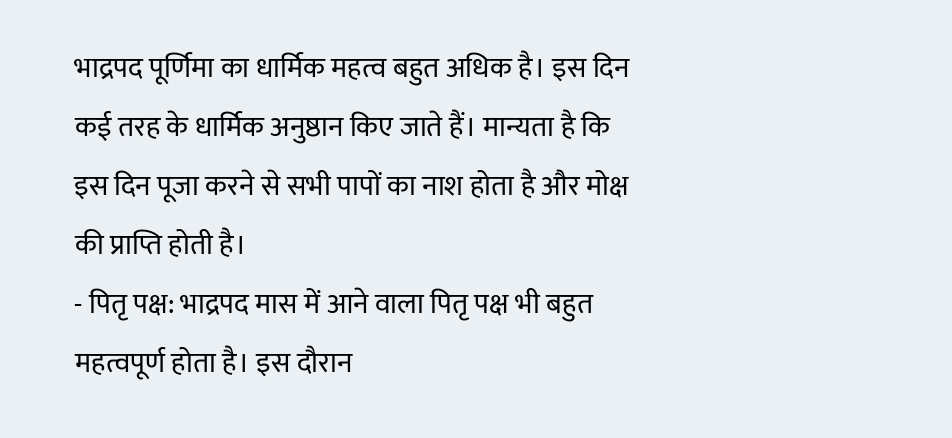भाद्रपद पूर्णिमा का धार्मिक महत्व बहुत अधिक है। इस दिन कई तरह के धार्मिक अनुष्ठान किए जाते हैं। मान्यता है कि इस दिन पूजा करने से सभी पापों का नाश होता है और मोक्ष की प्राप्ति होती है।
- पितृ पक्ष: भाद्रपद मास में आने वाला पितृ पक्ष भी बहुत महत्वपूर्ण होता है। इस दौरान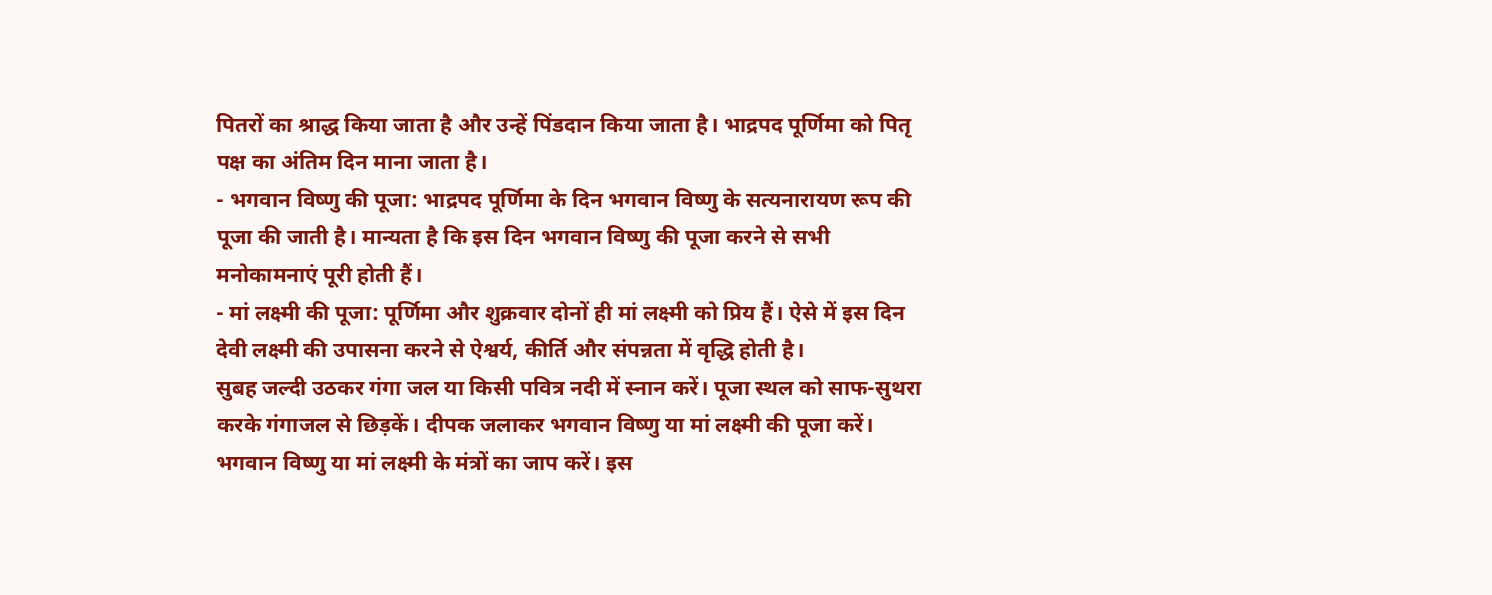पितरों का श्राद्ध किया जाता है और उन्हें पिंडदान किया जाता है। भाद्रपद पूर्णिमा को पितृ पक्ष का अंतिम दिन माना जाता है।
- भगवान विष्णु की पूजा: भाद्रपद पूर्णिमा के दिन भगवान विष्णु के सत्यनारायण रूप की पूजा की जाती है। मान्यता है कि इस दिन भगवान विष्णु की पूजा करने से सभी मनोकामनाएं पूरी होती हैं।
- मां लक्ष्मी की पूजा: पूर्णिमा और शुक्रवार दोनों ही मां लक्ष्मी को प्रिय हैं। ऐसे में इस दिन देवी लक्ष्मी की उपासना करने से ऐश्वर्य, कीर्ति और संपन्नता में वृद्धि होती है।
सुबह जल्दी उठकर गंगा जल या किसी पवित्र नदी में स्नान करें। पूजा स्थल को साफ-सुथरा करके गंगाजल से छिड़कें। दीपक जलाकर भगवान विष्णु या मां लक्ष्मी की पूजा करें। भगवान विष्णु या मां लक्ष्मी के मंत्रों का जाप करें। इस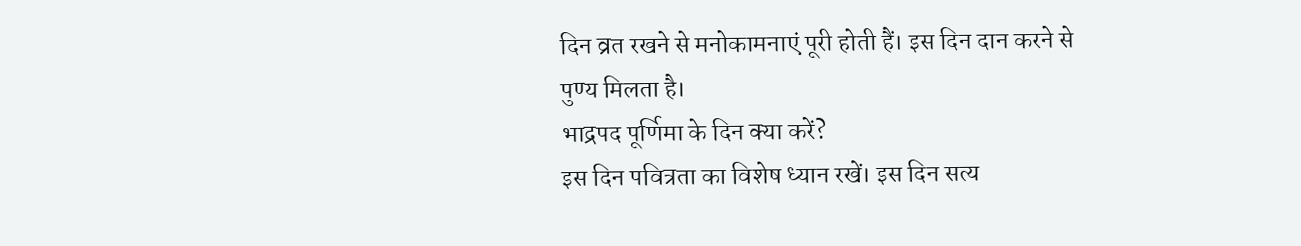दिन व्रत रखने से मनोकामनाएं पूरी होती हैं। इस दिन दान करने से पुण्य मिलता है।
भाद्रपद पूर्णिमा के दिन क्या करें?
इस दिन पवित्रता का विशेष ध्यान रखें। इस दिन सत्य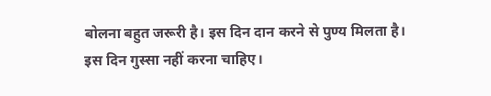बोलना बहुत जरूरी है। इस दिन दान करने से पुण्य मिलता है। इस दिन गुस्सा नहीं करना चाहिए।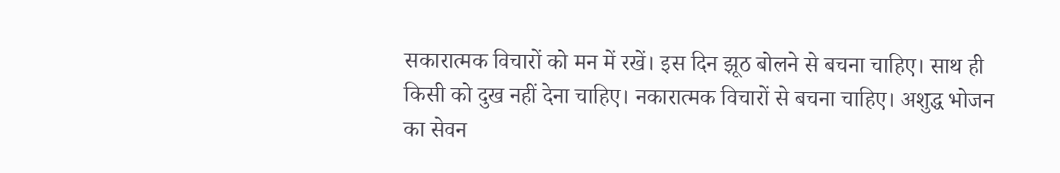सकारात्मक विचारों को मन में रखें। इस दिन झूठ बोलने से बचना चाहिए। साथ ही किसी को दुख नहीं देना चाहिए। नकारात्मक विचारों से बचना चाहिए। अशुद्ध भोजन का सेवन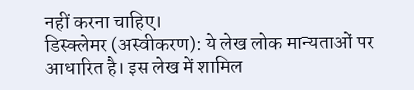नहीं करना चाहिए।
डिस्क्लेमर (अस्वीकरण): ये लेख लोक मान्यताओं पर आधारित है। इस लेख में शामिल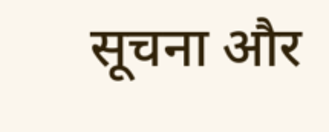सूचना और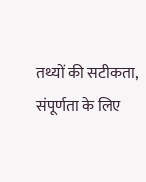तथ्यों की सटीकता, संपूर्णता के लिए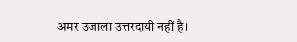अमर उजाला उत्तरदायी नहीं है।